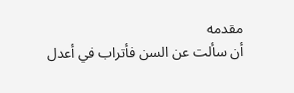مقدمه
أن سألت عن السن فأتراب في أعدل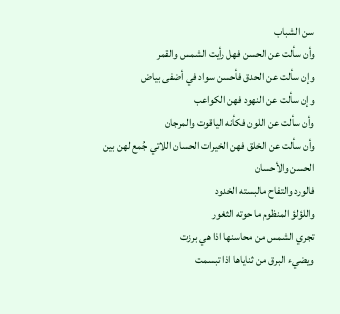سن الشباب
وأن سألت عن الحسن فهل رأيت الشمس والقمر
وإن سألت عن الحدق فأحسن سواد في أضفى بياض
وإن سألت عن النهود فهن الكواعب
وأن سألت عن اللون فكأنه الياقوت والمرجان
وأن سألت عن الخلق فهن الخيرات الحسان اللاتي جُمع لهن بين الحسن والأحسان
فالورد والتفاح مالبسته الخدود
واللؤلؤ المنظوم ما حوته الثغور
تجري الشمس من محاسنها اذا هي برزت
ويضيء البرق من ثناياها اذا تبسمت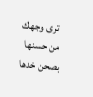ترى وجهك من حسنها بصحن خدها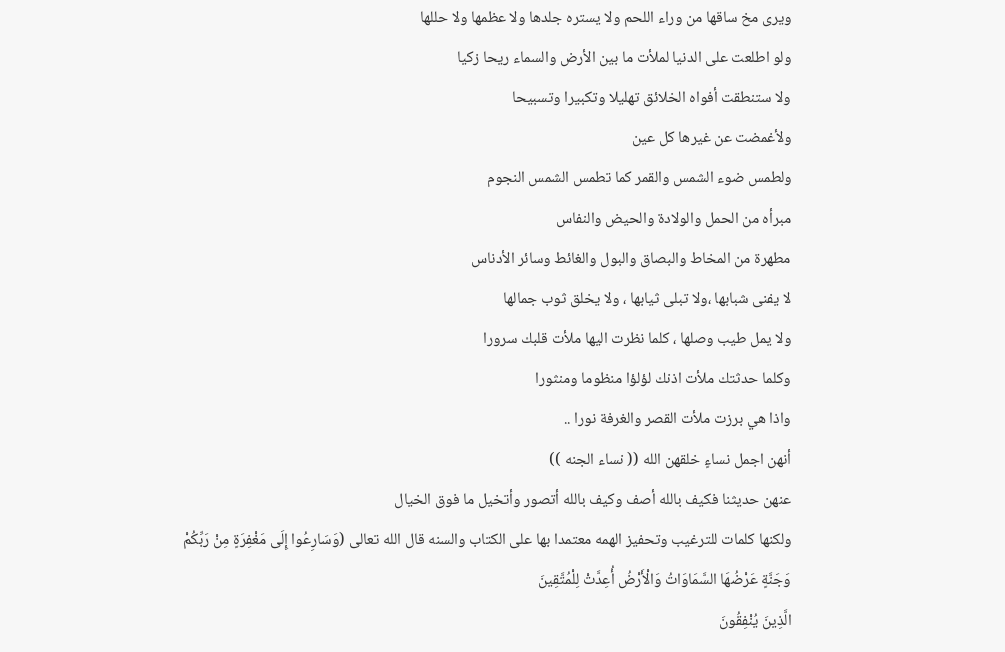ويرى مخ ساقها من وراء اللحم ولا يستره جلدها ولا عظمها ولا حللها
ولو اطلعت على الدنيا لملأت ما بين الأرض والسماء ريحا زكيا
ولا ستنطقت أفواه الخلائق تهليلا وتكبيرا وتسبيحا
ولأغمضت عن غيرها كل عين
ولطمس ضوء الشمس والقمر كما تطمس الشمس النجوم
مبرأه من الحمل والولادة والحيض والنفاس
مطهرة من المخاط والبصاق والبول والغائط وسائر الأدناس
لا يفنى شبابها ،ولا تبلى ثيابها ، ولا يخلق ثوب جمالها
ولا يمل طيب وصلها ، كلما نظرت اليها ملأت قلبك سرورا
وكلما حدثتك ملأت اذنك لؤلؤا منظوما ومنثورا
واذا هي برزت ملأت القصر والغرفة نورا ..
أنهن اجمل نساءٍ خلقهن الله (( نساء الجنه ))
عنهن حديثنا فكيف بالله أصف وكيف بالله أتصور وأتخيل ما فوق الخيال
ولكنها كلمات للترغيب وتحفيز الهمه معتمدا بها على الكتاب والسنه قال الله تعالى (وَسَارِعُوا إِلَى مَغْفِرَةٍ مِنْ رَبِّكُمْ
وَجَنَّةٍ عَرْضُهَا السَّمَاوَاتُ وَالْأَرْضُ أُعِدَّتْ لِلْمُتَّقِينَ
الَّذِينَ يُنْفِقُونَ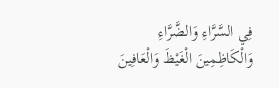فِي السَّرَّاءِ وَالضَّرَّاءِ
وَالْكَاظِمِينَ الْغَيْظَ وَالْعَافِينَ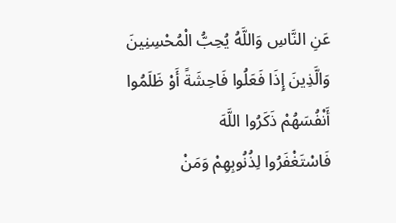عَنِ النَّاسِ وَاللَّهُ يُحِبُّ الْمُحْسِنِينَ
وَالَّذِينَ إِذَا فَعَلُوا فَاحِشَةً أَوْ ظَلَمُوا أَنْفُسَهُمْ ذَكَرُوا اللَّهَ
فَاسْتَغْفَرُوا لِذُنُوبِهِمْ وَمَنْ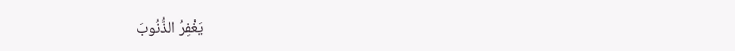يَغْفِرُ الذُّنُوبَ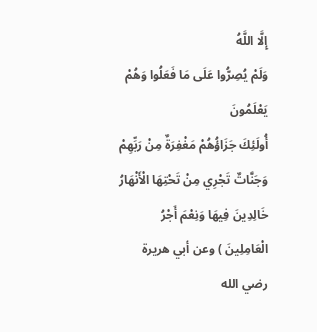إِلَّا اللَّهُ
وَلَمْ يُصِرُّوا عَلَى مَا فَعَلُوا وَهُمْ يَعْلَمُونَ
أُولَئِكَ جَزَاؤُهُمْ مَغْفِرَةٌ مِنْ رَبِّهِمْ
وَجَنَّاتٌ تَجْرِي مِنْ تَحْتِهَا الْأَنْهَارُ خَالِدِينَ فِيهَا وَنِعْمَ أَجْرُ الْعَامِلِينَ ) وعن أبي هريرة رضي الله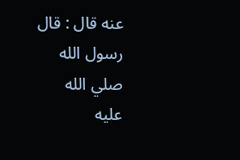عنه قال : قال رسول الله صلي الله
عليه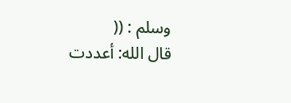وسلم : ((
قال الله: أعددت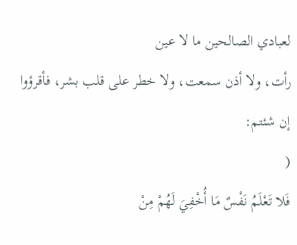لعبادي الصالحين ما لا عين
رأت، ولا أذن سمعت، ولا خطر على قلب بشر، فأقرؤوا إن شئتم:
(
فَلا تَعْلَمُ نَفْسٌ مَا أُخْفِيَ لَهُمْ مِنْ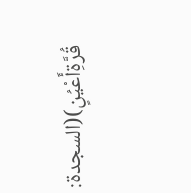قُرَّةِأَعْيُنٍ)(السجدة: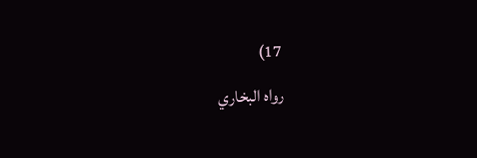17)
رواه البخاري